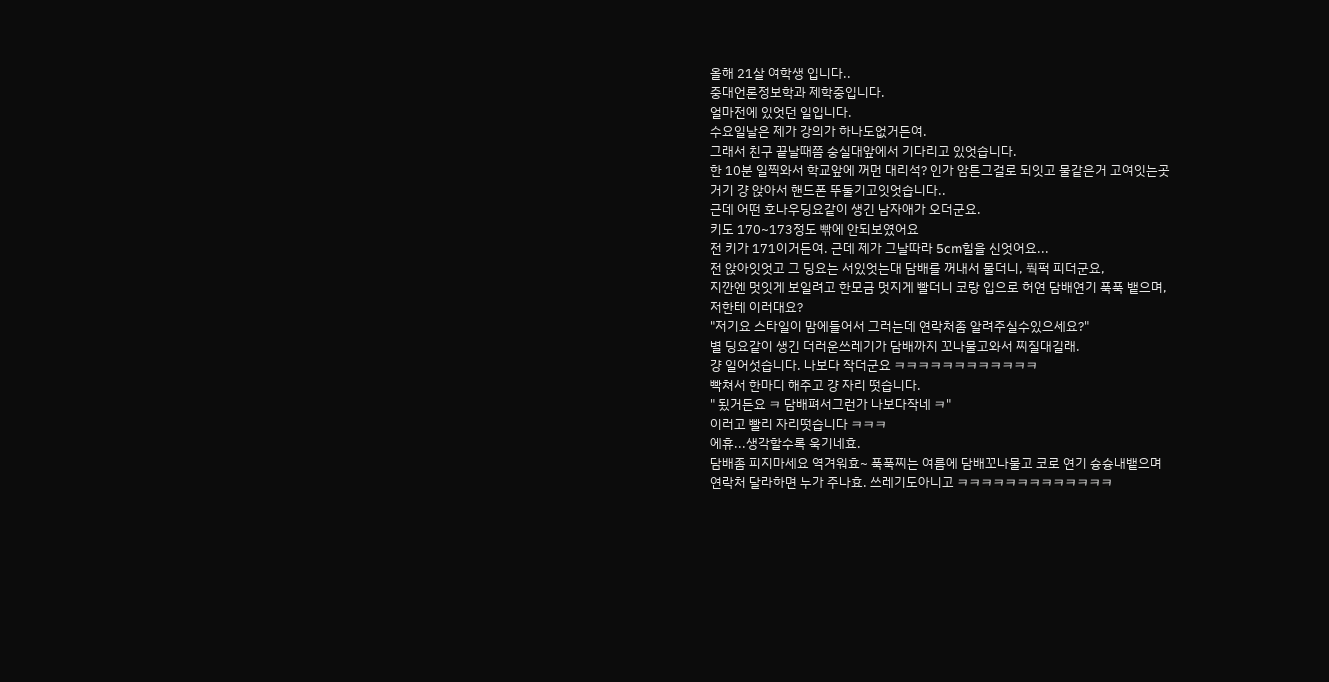올해 21살 여학생 입니다..
중대언론정보학과 제학중입니다.
얼마전에 있엇던 일입니다.
수요일날은 제가 강의가 하나도없거든여.
그래서 친구 끝날때쯤 숭실대앞에서 기다리고 있엇습니다.
한 10분 일찍와서 학교앞에 꺼먼 대리석? 인가 암튼그걸로 되잇고 물같은거 고여잇는곳
거기 걍 앉아서 핸드폰 뚜둘기고잇엇습니다..
근데 어떤 호나우딩요같이 생긴 남자애가 오더군요.
키도 170~173정도 빢에 안되보였어요
전 키가 171이거든여. 근데 제가 그날따라 5cm힐을 신엇어요...
전 앉아잇엇고 그 딩요는 서있엇는대 담배를 꺼내서 물더니, 풕퍽 피더군요,
지깐엔 멋잇게 보일려고 한모금 멋지게 빨더니 코랑 입으로 허연 담배연기 푹푹 뱉으며,
저한테 이러대요?
"저기요 스타일이 맘에들어서 그러는데 연락처좀 알려주실수있으세요?"
별 딩요같이 생긴 더러운쓰레기가 담배까지 꼬나물고와서 찌질대길래.
걍 일어섯습니다. 나보다 작더군요 ㅋㅋㅋㅋㅋㅋㅋㅋㅋㅋㅋㅋ
빡쳐서 한마디 해주고 걍 자리 떳습니다.
" 됬거든요 ㅋ 담배펴서그런가 나보다작네 ㅋ"
이러고 빨리 자리떳습니다 ㅋㅋㅋ
에휴...생각할수록 욱기네효.
담배좀 피지마세요 역겨워효~ 푹푹찌는 여름에 담배꼬나물고 코로 연기 슝슝내뱉으며
연락처 달라하면 누가 주나효. 쓰레기도아니고 ㅋㅋㅋㅋㅋㅋㅋㅋㅋㅋㅋㅋㅋ